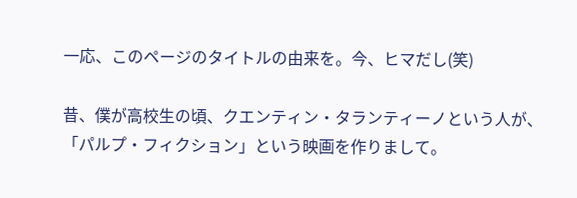一応、このページのタイトルの由来を。今、ヒマだし(笑)

昔、僕が高校生の頃、クエンティン・タランティーノという人が、
「パルプ・フィクション」という映画を作りまして。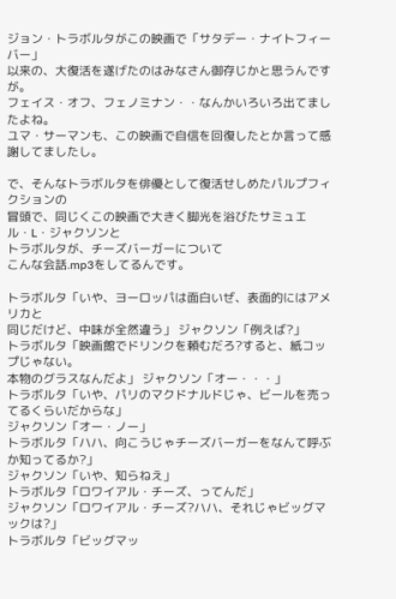ジョン・トラボルタがこの映画で「サタデー・ナイトフィーバー」
以来の、大復活を遂げたのはみなさん御存じかと思うんですが。
フェイス・オフ、フェノミナン・・なんかいろいろ出てましたよね。
ユマ・サーマンも、この映画で自信を回復したとか言って感謝してましたし。

で、そんなトラボルタを俳優として復活せしめたパルプフィクションの
冒頭で、同じくこの映画で大きく脚光を浴びたサミュエル・L・ジャクソンと
トラボルタが、チーズバーガーについて
こんな会話.mp3をしてるんです。

トラボルタ「いや、ヨーロッパは面白いぜ、表面的にはアメリカと
同じだけど、中味が全然違う」 ジャクソン「例えば?」
トラボルタ「映画館でドリンクを頼むだろ?すると、紙コップじゃない。
本物のグラスなんだよ」 ジャクソン「オー・・・」
トラボルタ「いや、パリのマクドナルドじゃ、ビールを売ってるくらいだからな」
ジャクソン「オー・ノー」
トラボルタ「ハハ、向こうじゃチーズバーガーをなんて呼ぶか知ってるか?」
ジャクソン「いや、知らねえ」
トラボルタ「ロワイアル・チーズ、ってんだ」
ジャクソン「ロワイアル・チーズ?ハハ、それじゃビッグマックは?」
トラボルタ「ビッグマッ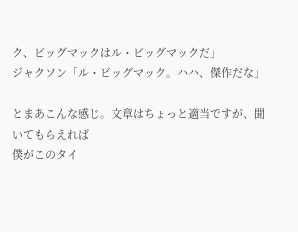ク、ビッグマックはル・ビッグマックだ」
ジャクソン「ル・ビッグマック。ハハ、傑作だな」

とまあこんな感じ。文章はちょっと適当ですが、聞いてもらえれば
僕がこのタイ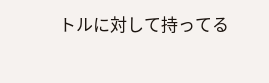トルに対して持ってる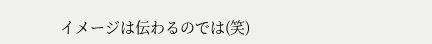イメージは伝わるのでは(笑)